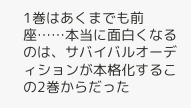1巻はあくまでも前座……本当に面白くなるのは、サバイバルオーディションが本格化するこの2巻からだった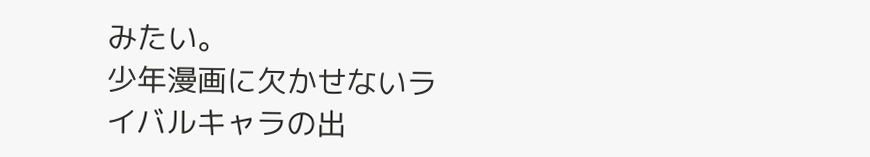みたい。
少年漫画に欠かせないライバルキャラの出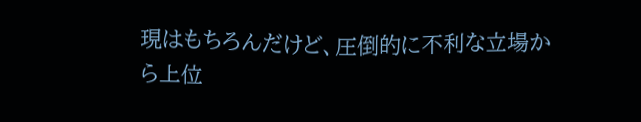現はもちろんだけど、圧倒的に不利な立場から上位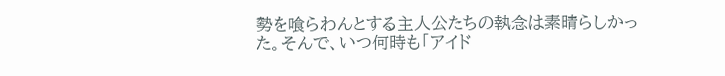勢を喰らわんとする主人公たちの執念は素晴らしかった。そんで、いつ何時も「アイド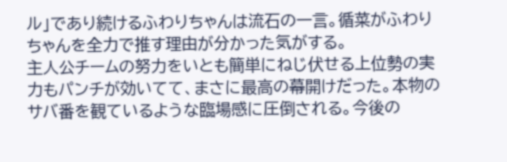ル」であり続けるふわりちゃんは流石の一言。循菜がふわりちゃんを全力で推す理由が分かった気がする。
主人公チームの努力をいとも簡単にねじ伏せる上位勢の実力もパンチが効いてて、まさに最高の幕開けだった。本物のサバ番を観ているような臨場感に圧倒される。今後の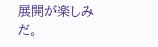展開が楽しみだ。